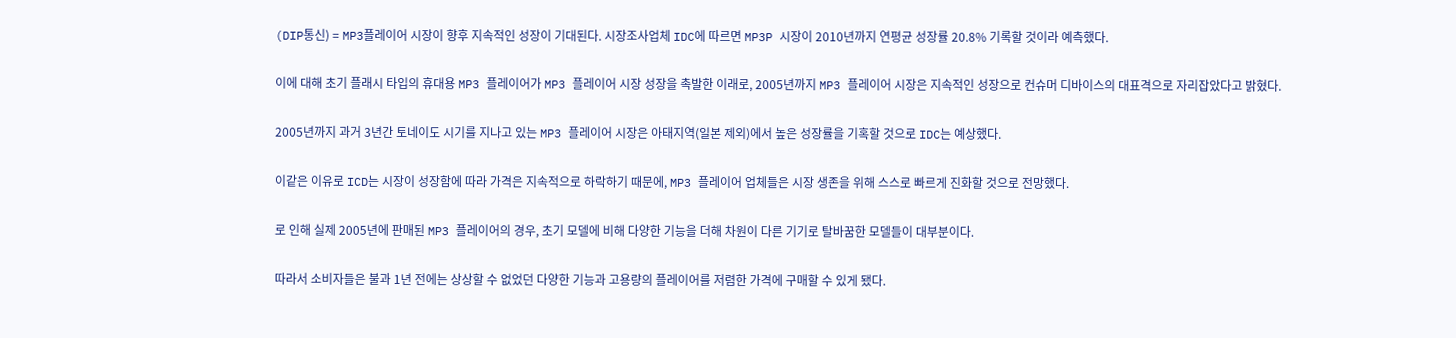(DIP통신) = MP3플레이어 시장이 향후 지속적인 성장이 기대된다. 시장조사업체 IDC에 따르면 MP3P 시장이 2010년까지 연평균 성장률 20.8% 기록할 것이라 예측했다.

이에 대해 초기 플래시 타입의 휴대용 MP3 플레이어가 MP3 플레이어 시장 성장을 촉발한 이래로, 2005년까지 MP3 플레이어 시장은 지속적인 성장으로 컨슈머 디바이스의 대표격으로 자리잡았다고 밝혔다.

2005년까지 과거 3년간 토네이도 시기를 지나고 있는 MP3 플레이어 시장은 아태지역(일본 제외)에서 높은 성장률을 기혹할 것으로 IDC는 예상했다.

이같은 이유로 ICD는 시장이 성장함에 따라 가격은 지속적으로 하락하기 때문에, MP3 플레이어 업체들은 시장 생존을 위해 스스로 빠르게 진화할 것으로 전망했다.

로 인해 실제 2005년에 판매된 MP3 플레이어의 경우, 초기 모델에 비해 다양한 기능을 더해 차원이 다른 기기로 탈바꿈한 모델들이 대부분이다.

따라서 소비자들은 불과 1년 전에는 상상할 수 없었던 다양한 기능과 고용량의 플레이어를 저렴한 가격에 구매할 수 있게 됐다.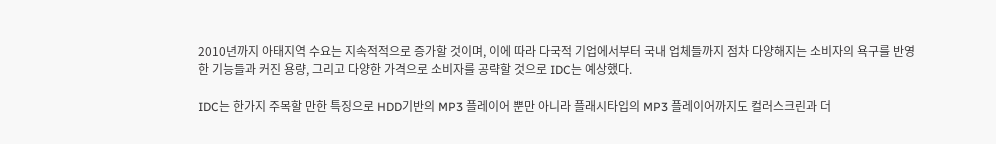2010년까지 아태지역 수요는 지속적적으로 증가할 것이며, 이에 따라 다국적 기업에서부터 국내 업체들까지 점차 다양해지는 소비자의 욕구를 반영한 기능들과 커진 용량, 그리고 다양한 가격으로 소비자를 공략할 것으로 IDC는 예상했다.

IDC는 한가지 주목할 만한 특징으로 HDD기반의 MP3 플레이어 뿐만 아니라 플래시타입의 MP3 플레이어까지도 컬러스크린과 더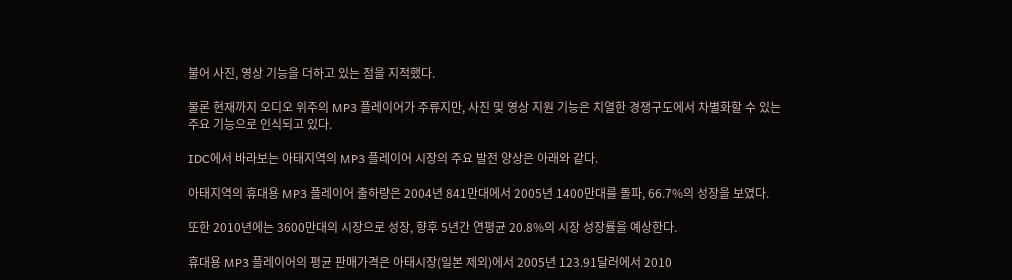불어 사진, 영상 기능을 더하고 있는 점을 지적했다.

물론 현재까지 오디오 위주의 MP3 플레이어가 주류지만, 사진 및 영상 지원 기능은 치열한 경쟁구도에서 차별화할 수 있는 주요 기능으로 인식되고 있다.

IDC에서 바라보는 아태지역의 MP3 플레이어 시장의 주요 발전 양상은 아래와 같다.

아태지역의 휴대용 MP3 플레이어 출하량은 2004년 841만대에서 2005년 1400만대를 돌파, 66.7%의 성장을 보였다.

또한 2010년에는 3600만대의 시장으로 성장, 향후 5년간 연평균 20.8%의 시장 성장률을 예상한다.

휴대용 MP3 플레이어의 평균 판매가격은 아태시장(일본 제외)에서 2005년 123.91달러에서 2010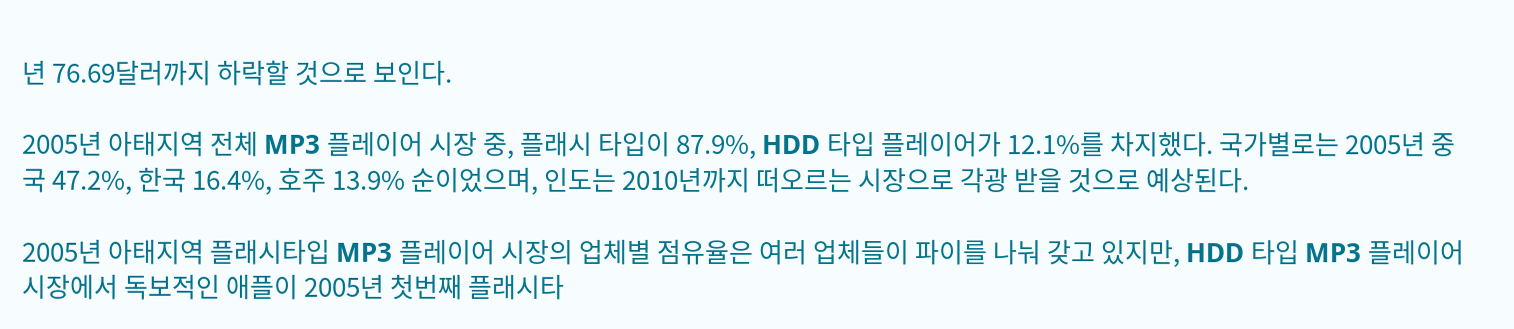년 76.69달러까지 하락할 것으로 보인다.

2005년 아태지역 전체 MP3 플레이어 시장 중, 플래시 타입이 87.9%, HDD 타입 플레이어가 12.1%를 차지했다. 국가별로는 2005년 중국 47.2%, 한국 16.4%, 호주 13.9% 순이었으며, 인도는 2010년까지 떠오르는 시장으로 각광 받을 것으로 예상된다.

2005년 아태지역 플래시타입 MP3 플레이어 시장의 업체별 점유율은 여러 업체들이 파이를 나눠 갖고 있지만, HDD 타입 MP3 플레이어 시장에서 독보적인 애플이 2005년 첫번째 플래시타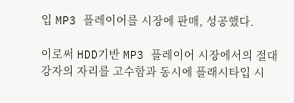입 MP3 플레이어를 시장에 판매, 성공했다.

이로써 HDD기반 MP3 플레이어 시장에서의 절대 강자의 자리를 고수함과 동시에 플래시타입 시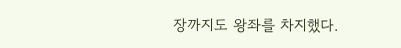장까지도 왕좌를 차지했다.